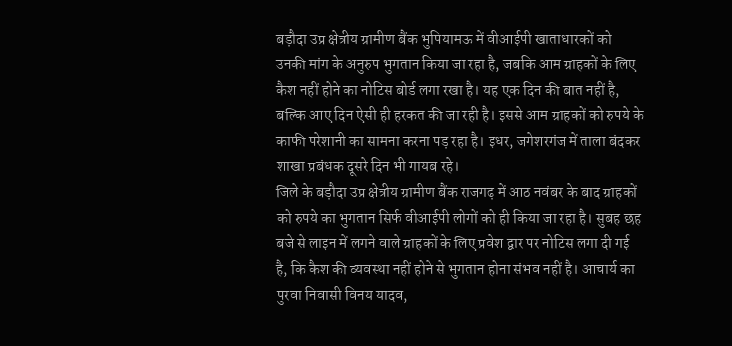बड़ौदा उप्र क्षेत्रीय ग्रामीण बैंक भुपियामऊ में वीआईपी खाताधारकों को उनकी मांग के अनुरुप भुगतान किया जा रहा है, जबकि आम ग्राहकों के लिए कैश नहीं होने का नोटिस बोर्ड लगा रखा है। यह एक दिन की बात नहीं है, बल्कि आए दिन ऐसी ही हरकत की जा रही है। इससे आम ग्राहकों को रुपये के काफी परेशानी का सामना करना पड़ रहा है। इधर, जगेशरगंज में ताला बंदकर शाखा प्रबंधक दूसरे दिन भी गायब रहे।
जिले के बड़ौदा उप्र क्षेत्रीय ग्रामीण बैंक राजगढ़ में आठ नवंबर के बाद ग्राहकों को रुपये का भुगतान सिर्फ वीआईपी लोगों को ही किया जा रहा है। सुबह छह बजे से लाइन में लगने वाले ग्राहकों के लिए प्रवेश द्वार पर नोटिस लगा दी गई है, कि कैश की व्यवस्था नहीं होने से भुगतान होना संभव नहीं है। आचार्य का पुरवा निवासी विनय यादव,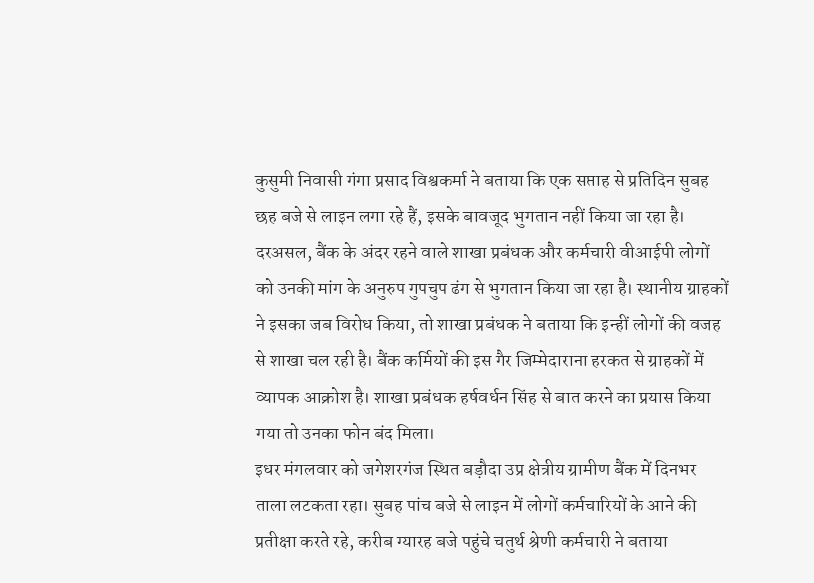कुसुमी निवासी गंगा प्रसाद विश्वकर्मा ने बताया कि एक सप्ताह से प्रतिदिन सुबह छह बजे से लाइन लगा रहे हैं, इसके बावजूद भुगतान नहीं किया जा रहा है। दरअसल, बैंक के अंदर रहने वाले शाखा प्रबंधक और कर्मचारी वीआईपी लोगों को उनकी मांग के अनुरुप गुपचुप ढंग से भुगतान किया जा रहा है। स्थानीय ग्राहकों ने इसका जब विरोध किया, तो शाखा प्रबंधक ने बताया कि इन्हीं लोगों की वजह से शाखा चल रही है। बैंक कर्मियों की इस गैर जिम्मेदाराना हरकत से ग्राहकों में व्यापक आक्रोश है। शाखा प्रबंधक हर्षवर्धन सिंह से बात करने का प्रयास किया गया तो उनका फोन बंद मिला।
इधर मंगलवार को जगेशरगंज स्थित बड़ौदा उप्र क्षेत्रीय ग्रामीण बैंक में दिनभर ताला लटकता रहा। सुबह पांच बजे से लाइन में लोगों कर्मचारियों के आने की प्रतीक्षा करते रहे, करीब ग्यारह बजे पहुंचे चतुर्थ श्रेणी कर्मचारी ने बताया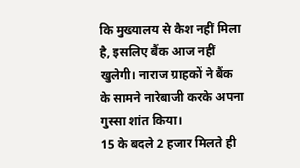कि मुख्यालय से कैश नहीं मिला है, इसलिए बैंक आज नहीं खुलेगी। नाराज ग्राहकों ने बैंक के सामने नारेबाजी करके अपना गुस्सा शांत किया।
15 के बदले 2 हजार मिलते ही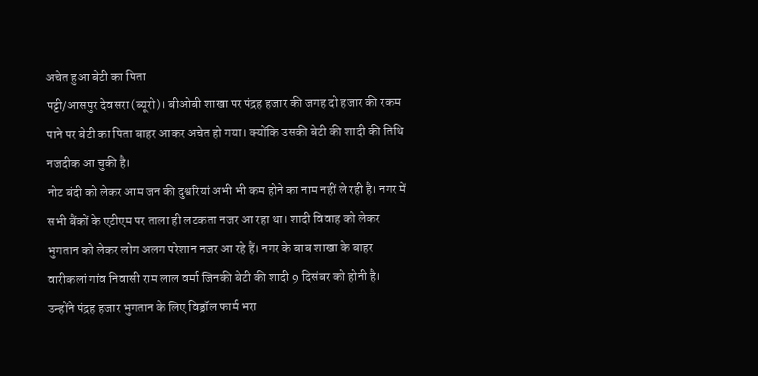अचेत हुआ बेटी का पिता
पट्टी/आसपुर देवसरा(ब्यूरो)। बीओबी शाखा पर पंद्रह हजार की जगह दो हजार की रकम पाने पर बेटी का पिता बाहर आकर अचेत हो गया। क्योंकि उसकी बेटी की शादी की तिथि नजदीक आ चुकी है।
नोट बंदी को लेकर आम जन की दुश्वरियां अभी भी कम होने का नाम नहीं ले रही है। नगर में सभी बैंकों के एटीएम पर ताला ही लटकता नजर आ रहा था। शादी विवाह को लेकर भुगतान को लेकर लोग अलग परेशान नजर आ रहे हैं। नगर के बाब शाखा के बाहर वारीकलां गांव निवासी राम लाल वर्मा जिनकी बेटी की शादी 9 दिसंबर को होनी है।
उन्होंने पंद्रह हजार भुगतान के लिए विड्रॉल फार्म भरा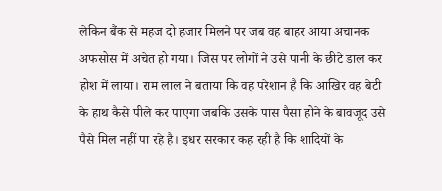लेकिन बैंक से महज दो हजार मिलने पर जब वह बाहर आया अचानक अफसोस में अचेत हो गया। जिस पर लोगों ने उसे पानी के छीटे डाल कर होश में लाया। राम लाल ने बताया कि वह परेशान है कि आखिर वह बेटी के हाथ कैसे पीले कर पाएगा जबकि उसके पास पैसा होने के बावजूद उसे पैसे मिल नहीं पा रहे है। इधर सरकार कह रही है कि शादियों के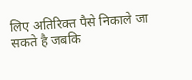लिए अतिरिक्त पैसे निकाले जा सकते है जबकि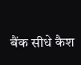बैंक सीधे कैश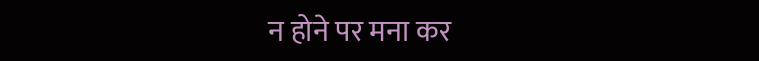न होने पर मना कर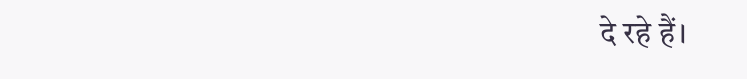दे रहे हैं।